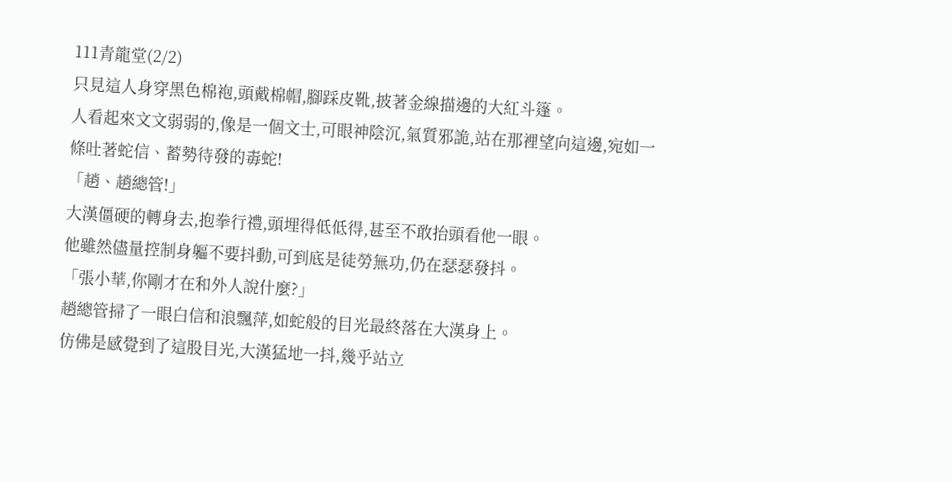111青龍堂(2/2)
只見這人身穿黑色棉袍,頭戴棉帽,腳踩皮靴,披著金線描邊的大紅斗篷。
人看起來文文弱弱的,像是一個文士,可眼神陰沉,氣質邪詭,站在那裡望向這邊,宛如一條吐著蛇信、蓄勢待發的毒蛇!
「趙、趙總管!」
大漢僵硬的轉身去,抱拳行禮,頭埋得低低得,甚至不敢抬頭看他一眼。
他雖然儘量控制身軀不要抖動,可到底是徒勞無功,仍在瑟瑟發抖。
「張小華,你剛才在和外人說什麼?」
趙總管掃了一眼白信和浪飄萍,如蛇般的目光最終落在大漢身上。
仿佛是感覺到了這股目光,大漢猛地一抖,幾乎站立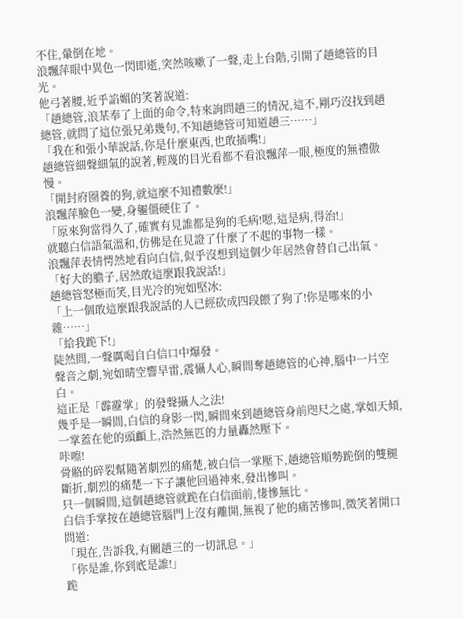不住,暈倒在地。
浪飄萍眼中異色一閃即逝,突然咳嗽了一聲,走上台階,引開了趙總管的目光。
他弓著腰,近乎諂媚的笑著說道:
「趙總管,浪某奉了上面的命令,特來詢問趙三的情況,這不,剛巧沒找到趙總管,就問了這位張兄弟幾句,不知趙總管可知道趙三……」
「我在和張小華說話,你是什麼東西,也敢插嘴!」
趙總管細聲細氣的說著,輕蔑的目光看都不看浪飄萍一眼,極度的無禮傲慢。
「開封府圈養的狗,就這麼不知禮數麼!」
浪飄萍臉色一變,身軀僵硬住了。
「原來狗當得久了,確實有見誰都是狗的毛病!嗯,這是病,得治!」
就聽白信語氣溫和,仿佛是在見證了什麼了不起的事物一樣。
浪飄萍表情愕然地看向白信,似乎沒想到這個少年居然會替自己出氣。
「好大的膽子,居然敢這麼跟我說話!」
趙總管怒極而笑,目光冷的宛如堅冰:
「上一個敢這麼跟我說話的人已經砍成四段餵了狗了!你是哪來的小雜……」
「給我跪下!」
陡然間,一聲厲喝自白信口中爆發。
聲音之劇,宛如晴空響旱雷,震懾人心,瞬間奪趙總管的心神,腦中一片空白。
這正是「霹靂掌」的發聲攝人之法!
幾乎是一瞬間,白信的身影一閃,瞬間來到趙總管身前咫尺之處,掌如天傾,一掌蓋在他的頭顱上,浩然無匹的力量轟然壓下。
咔嚓!
骨骼的碎裂幫隨著劇烈的痛楚,被白信一掌壓下,趙總管順勢跪倒的雙腿斷折,劇烈的痛楚一下子讓他回過神來,發出慘叫。
只一個瞬間,這個趙總管就跪在白信面前,悽慘無比。
白信手掌按在趙總管腦門上沒有離開,無視了他的痛苦慘叫,微笑著開口問道:
「現在,告訴我,有關趙三的一切訊息。」
「你是誰,你到底是誰!」
跪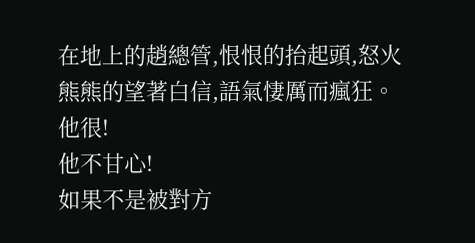在地上的趙總管,恨恨的抬起頭,怒火熊熊的望著白信,語氣悽厲而瘋狂。
他很!
他不甘心!
如果不是被對方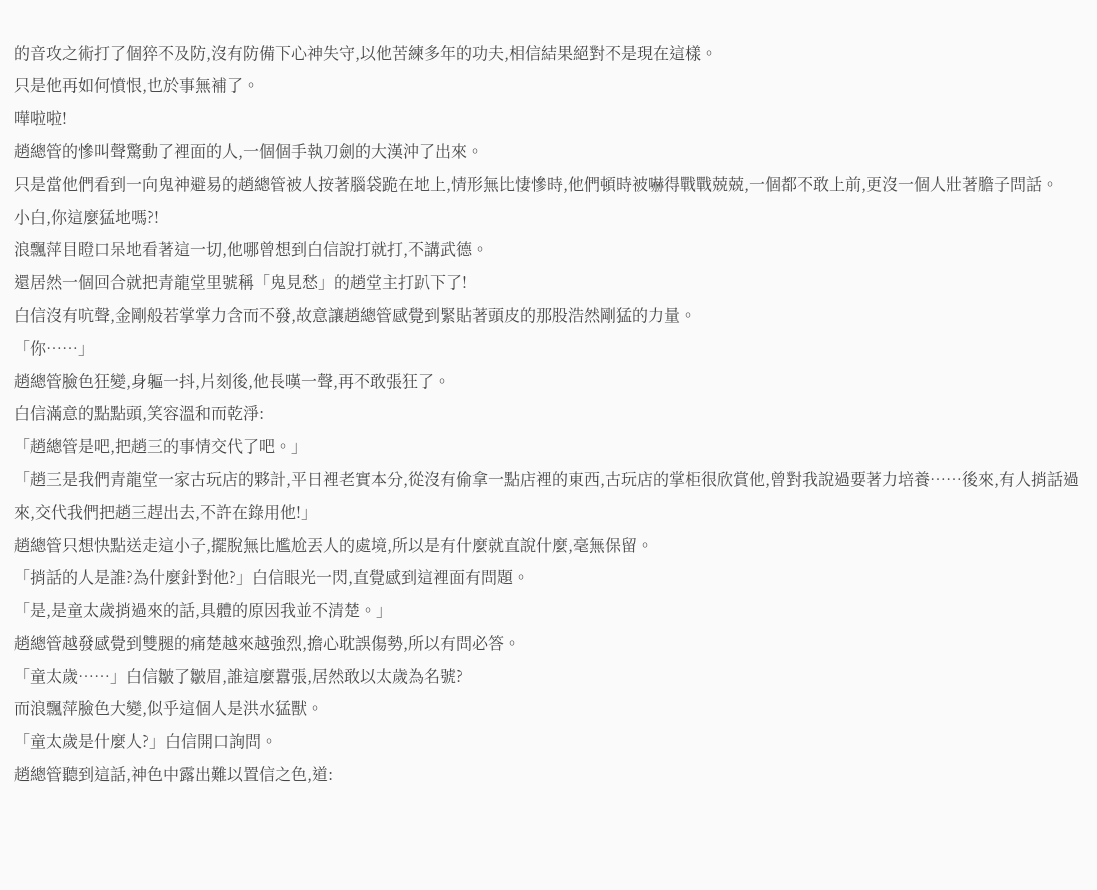的音攻之術打了個猝不及防,沒有防備下心神失守,以他苦練多年的功夫,相信結果絕對不是現在這樣。
只是他再如何憤恨,也於事無補了。
嘩啦啦!
趙總管的慘叫聲驚動了裡面的人,一個個手執刀劍的大漢沖了出來。
只是當他們看到一向鬼神避易的趙總管被人按著腦袋跪在地上,情形無比悽慘時,他們頓時被嚇得戰戰兢兢,一個都不敢上前,更沒一個人壯著膽子問話。
小白,你這麼猛地嗎?!
浪飄萍目瞪口呆地看著這一切,他哪曾想到白信說打就打,不講武德。
還居然一個回合就把青龍堂里號稱「鬼見愁」的趙堂主打趴下了!
白信沒有吭聲,金剛般若掌掌力含而不發,故意讓趙總管感覺到緊貼著頭皮的那股浩然剛猛的力量。
「你……」
趙總管臉色狂變,身軀一抖,片刻後,他長嘆一聲,再不敢張狂了。
白信滿意的點點頭,笑容溫和而乾淨:
「趙總管是吧,把趙三的事情交代了吧。」
「趙三是我們青龍堂一家古玩店的夥計,平日裡老實本分,從沒有偷拿一點店裡的東西,古玩店的掌柜很欣賞他,曾對我說過要著力培養……後來,有人捎話過來,交代我們把趙三趕出去,不許在錄用他!」
趙總管只想快點送走這小子,擺脫無比尷尬丟人的處境,所以是有什麼就直說什麼,毫無保留。
「捎話的人是誰?為什麼針對他?」白信眼光一閃,直覺感到這裡面有問題。
「是,是童太歲捎過來的話,具體的原因我並不清楚。」
趙總管越發感覺到雙腿的痛楚越來越強烈,擔心耽誤傷勢,所以有問必答。
「童太歲……」白信皺了皺眉,誰這麼囂張,居然敢以太歲為名號?
而浪飄萍臉色大變,似乎這個人是洪水猛獸。
「童太歲是什麼人?」白信開口詢問。
趙總管聽到這話,神色中露出難以置信之色,道: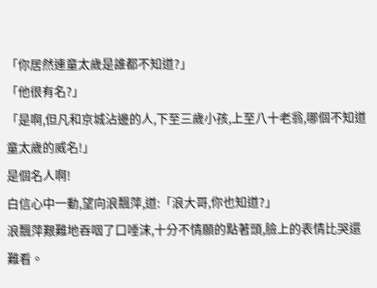「你居然連童太歲是誰都不知道?」
「他很有名?」
「是啊,但凡和京城沾邊的人,下至三歲小孩,上至八十老翁,哪個不知道童太歲的威名!」
是個名人啊!
白信心中一動,望向浪飄萍,道:「浪大哥,你也知道?」
浪飄萍艱難地吞咽了口唾沫,十分不情願的點著頭,臉上的表情比哭還難看。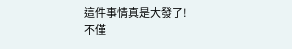這件事情真是大發了!
不僅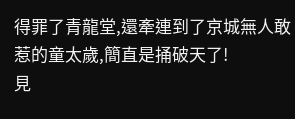得罪了青龍堂,還牽連到了京城無人敢惹的童太歲,簡直是捅破天了!
見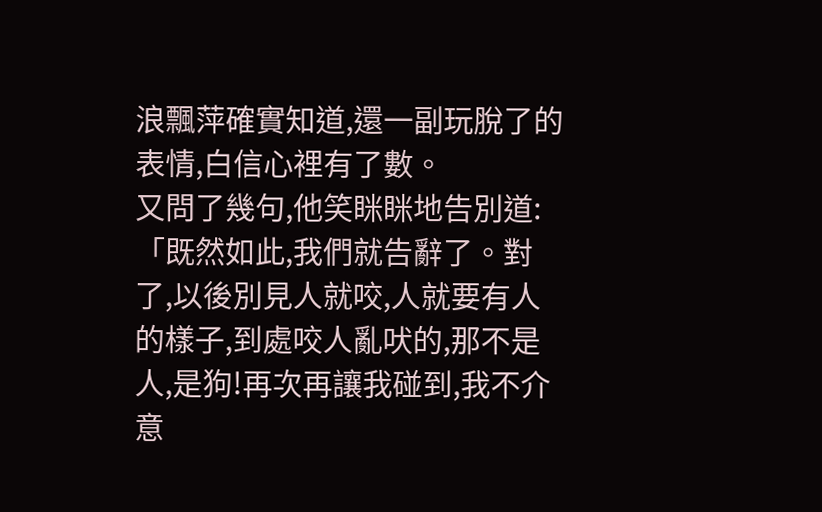浪飄萍確實知道,還一副玩脫了的表情,白信心裡有了數。
又問了幾句,他笑眯眯地告別道:
「既然如此,我們就告辭了。對了,以後別見人就咬,人就要有人的樣子,到處咬人亂吠的,那不是人,是狗!再次再讓我碰到,我不介意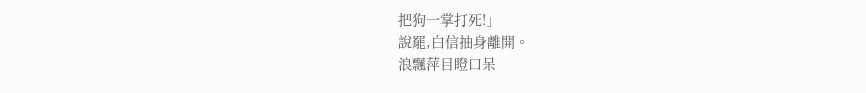把狗一掌打死!」
說罷,白信抽身離開。
浪飄萍目瞪口呆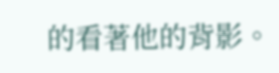的看著他的背影。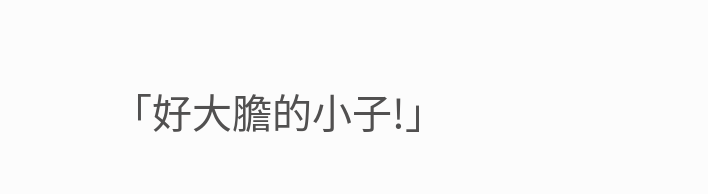「好大膽的小子!」